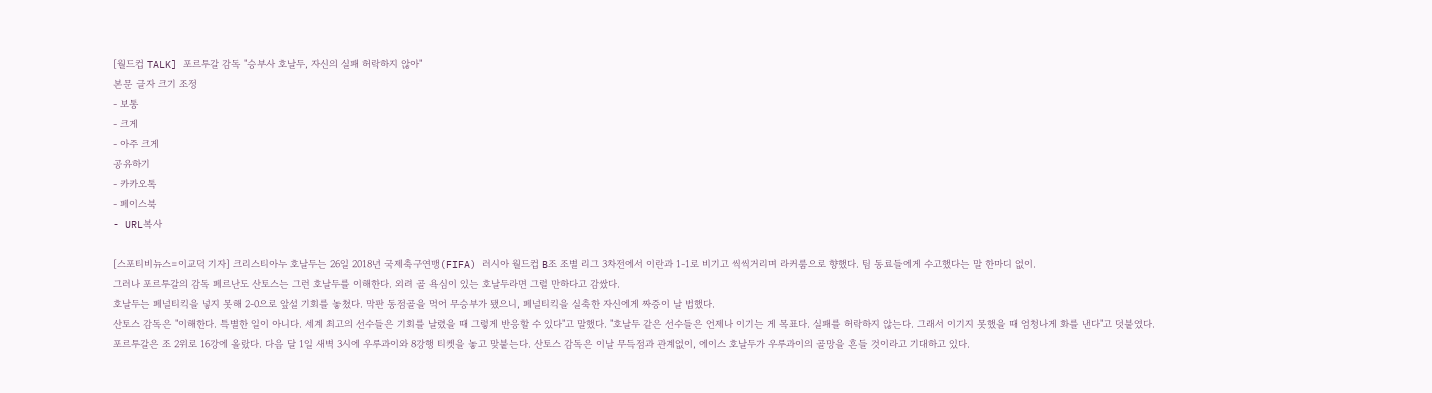[월드컵 TALK] 포르투갈 감독 "승부사 호날두, 자신의 실패 허락하지 않아"
본문 글자 크기 조정
- 보통
- 크게
- 아주 크게
공유하기
- 카카오톡
- 페이스북
- URL복사

[스포티비뉴스=이교덕 기자] 크리스티아누 호날두는 26일 2018년 국제축구연맹(FIFA) 러시아 월드컵 B조 조별 리그 3차전에서 이란과 1-1로 비기고 씩씩거리며 라커룸으로 향했다. 팀 동료들에게 수고했다는 말 한마디 없이.
그러나 포르투갈의 감독 페르난도 산토스는 그런 호날두를 이해한다. 외려 골 욕심이 있는 호날두라면 그럴 만하다고 감쌌다.
호날두는 페널티킥을 넣지 못해 2-0으로 앞설 기회를 놓쳤다. 막판 동점골을 먹어 무승부가 됐으니, 페널티킥을 실축한 자신에게 짜증이 날 법했다.
산토스 감독은 "이해한다. 특별한 일이 아니다. 세계 최고의 선수들은 기회를 날렸을 때 그렇게 반응할 수 있다"고 말했다. "호날두 같은 선수들은 언제나 이기는 게 목표다. 실패를 허락하지 않는다. 그래서 이기지 못했을 때 엄청나게 화를 낸다"고 덧붙였다.
포르투갈은 조 2위로 16강에 올랐다. 다음 달 1일 새벽 3시에 우루과이와 8강행 티켓을 놓고 맞붙는다. 산토스 감독은 이날 무득점과 관계없이, 에이스 호날두가 우루과이의 골망을 흔들 것이라고 기대하고 있다.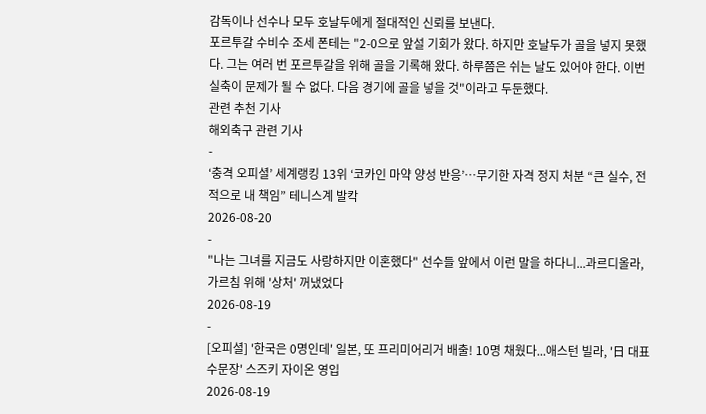감독이나 선수나 모두 호날두에게 절대적인 신뢰를 보낸다.
포르투갈 수비수 조세 폰테는 "2-0으로 앞설 기회가 왔다. 하지만 호날두가 골을 넣지 못했다. 그는 여러 번 포르투갈을 위해 골을 기록해 왔다. 하루쯤은 쉬는 날도 있어야 한다. 이번 실축이 문제가 될 수 없다. 다음 경기에 골을 넣을 것"이라고 두둔했다.
관련 추천 기사
해외축구 관련 기사
-
‘충격 오피셜’ 세계랭킹 13위 ‘코카인 마약 양성 반응’…무기한 자격 정지 처분 “큰 실수, 전적으로 내 책임” 테니스계 발칵
2026-08-20
-
"나는 그녀를 지금도 사랑하지만 이혼했다" 선수들 앞에서 이런 말을 하다니...과르디올라, 가르침 위해 '상처' 꺼냈었다
2026-08-19
-
[오피셜] '한국은 0명인데' 일본, 또 프리미어리거 배출! 10명 채웠다...애스턴 빌라, '日 대표 수문장' 스즈키 자이온 영입
2026-08-19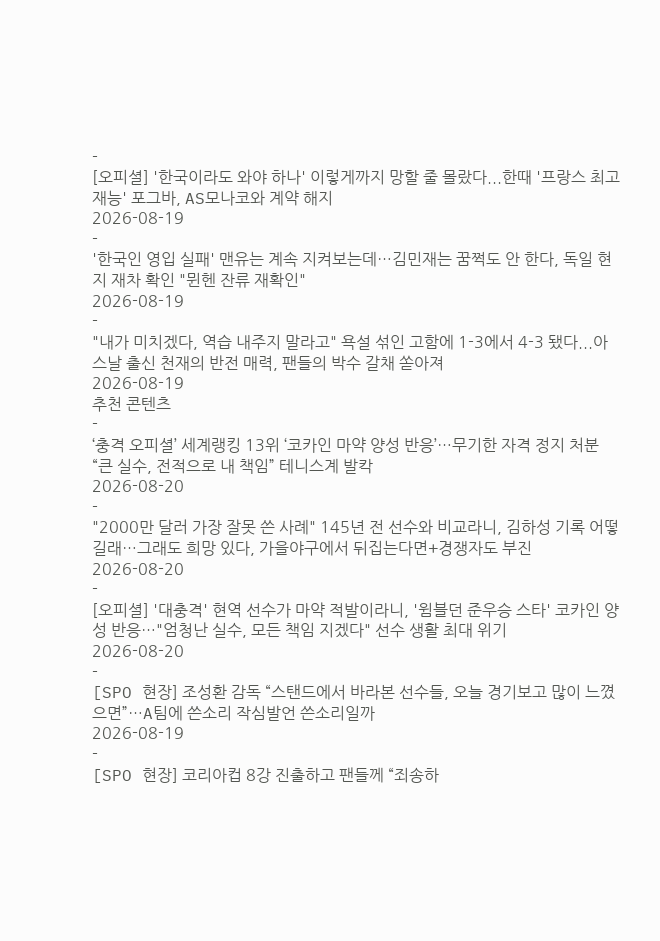-
[오피셜] '한국이라도 와야 하나' 이렇게까지 망할 줄 몰랐다...한때 '프랑스 최고 재능' 포그바, AS모나코와 계약 해지
2026-08-19
-
'한국인 영입 실패' 맨유는 계속 지켜보는데…김민재는 꿈쩍도 안 한다, 독일 현지 재차 확인 "뮌헨 잔류 재확인"
2026-08-19
-
"내가 미치겠다, 역습 내주지 말라고" 욕설 섞인 고함에 1-3에서 4-3 됐다...아스날 출신 천재의 반전 매력, 팬들의 박수 갈채 쏟아져
2026-08-19
추천 콘텐츠
-
‘충격 오피셜’ 세계랭킹 13위 ‘코카인 마약 양성 반응’…무기한 자격 정지 처분 “큰 실수, 전적으로 내 책임” 테니스계 발칵
2026-08-20
-
"2000만 달러 가장 잘못 쓴 사례" 145년 전 선수와 비교라니, 김하성 기록 어떻길래…그래도 희망 있다, 가을야구에서 뒤집는다면+경쟁자도 부진
2026-08-20
-
[오피셜] '대충격' 현역 선수가 마약 적발이라니, '윔블던 준우승 스타' 코카인 양성 반응…"엄청난 실수, 모든 책임 지겠다" 선수 생활 최대 위기
2026-08-20
-
[SPO 현장] 조성환 감독 “스탠드에서 바라본 선수들, 오늘 경기보고 많이 느꼈으면”…A팀에 쓴소리 작심발언 쓴소리일까
2026-08-19
-
[SPO 현장] 코리아컵 8강 진출하고 팬들께 “죄송하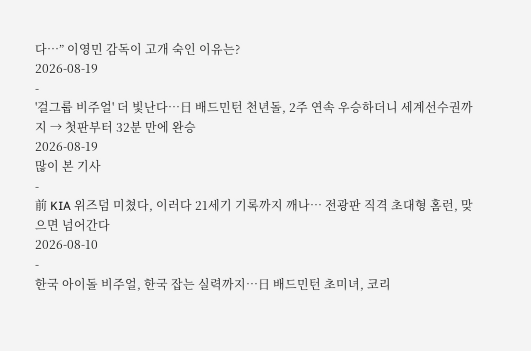다…” 이영민 감독이 고개 숙인 이유는?
2026-08-19
-
'걸그룹 비주얼' 더 빛난다…日 배드민턴 천년돌, 2주 연속 우승하더니 세계선수권까지 → 첫판부터 32분 만에 완승
2026-08-19
많이 본 기사
-
前 KIA 위즈덤 미쳤다, 이러다 21세기 기록까지 깨나… 전광판 직격 초대형 홈런, 맞으면 넘어간다
2026-08-10
-
한국 아이돌 비주얼, 한국 잡는 실력까지…日 배드민턴 초미녀, 코리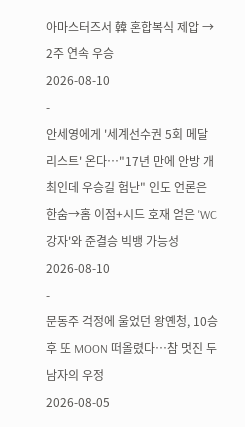아마스터즈서 韓 혼합복식 제압 → 2주 연속 우승
2026-08-10
-
안세영에게 '세계선수권 5회 메달리스트' 온다…"17년 만에 안방 개최인데 우승길 험난" 인도 언론은 한숨→홈 이점+시드 호재 얻은 'WC 강자'와 준결승 빅뱅 가능성
2026-08-10
-
문동주 걱정에 울었던 왕옌청, 10승 후 또 MOON 떠올렸다…참 멋진 두 남자의 우정
2026-08-05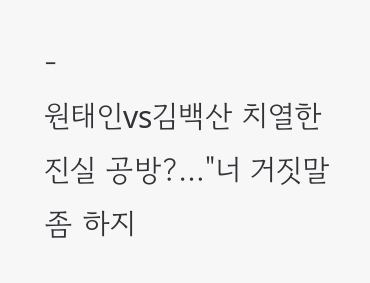-
원태인vs김백산 치열한 진실 공방?…"너 거짓말 좀 하지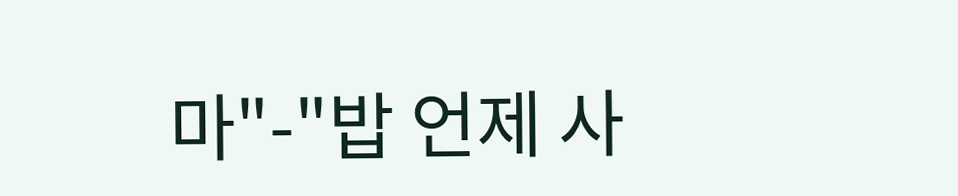마"-"밥 언제 사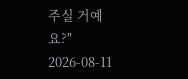주실 거예요?"
2026-08-11